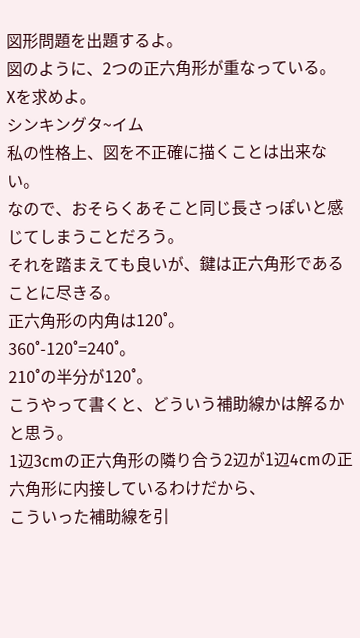図形問題を出題するよ。
図のように、2つの正六角形が重なっている。
Xを求めよ。
シンキングタ~イム
私の性格上、図を不正確に描くことは出来ない。
なので、おそらくあそこと同じ長さっぽいと感じてしまうことだろう。
それを踏まえても良いが、鍵は正六角形であることに尽きる。
正六角形の内角は120˚。
360˚-120˚=240˚。
210˚の半分が120˚。
こうやって書くと、どういう補助線かは解るかと思う。
1辺3cmの正六角形の隣り合う2辺が1辺4cmの正六角形に内接しているわけだから、
こういった補助線を引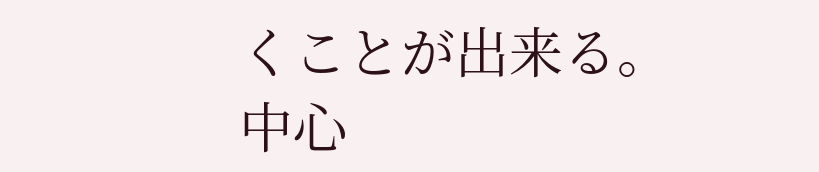くことが出来る。
中心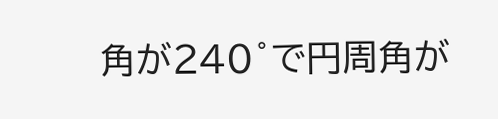角が240˚で円周角が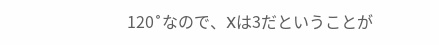120˚なので、Xは3だということが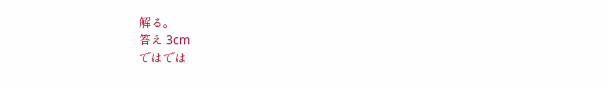解る。
答え 3cm
ではでは